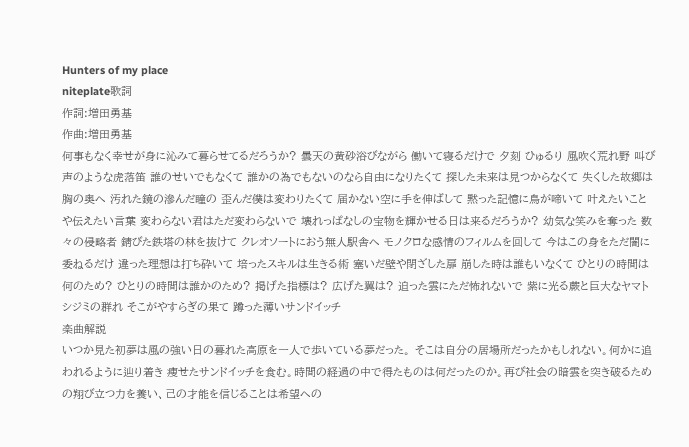Hunters of my place
niteplate歌詞
作詞:増田勇基
作曲:増田勇基
何事もなく幸せが身に沁みて暮らせてるだろうか? 曇天の黄砂浴びながら 働いて寝るだけで 夕刻 ひゅるり 風吹く荒れ野 叫び声のような虎落笛 誰のせいでもなくて 誰かの為でもないのなら自由になりたくて 探した未来は見つからなくて 失くした故郷は胸の奥へ 汚れた鏡の滲んだ瞳の 歪んだ僕は変わりたくて 届かない空に手を伸ばして 黙った記憶に鳥が啼いて 叶えたいことや伝えたい言葉 変わらない君はただ変わらないで 壊れっぱなしの宝物を輝かせる日は来るだろうか? 幼気な笑みを奪った 数々の侵略者 錆びた鉄塔の林を抜けて クレオソートにおう無人駅舎へ モノクロな感情のフィルムを回して 今はこの身をただ闇に委ねるだけ 違った理想は打ち砕いて 培ったスキルは生きる術 塞いだ壁や閉ざした扉 崩した時は誰もいなくて ひとりの時間は何のため? ひとりの時間は誰かのため? 掲げた指標は? 広げた翼は? 迫った雲にただ怖れないで 紫に光る蕨と巨大なヤマトシジミの群れ そこがやすらぎの果て 蹲った薄いサンドイッチ
楽曲解説
いつか見た初夢は風の強い日の暮れた高原を一人で歩いている夢だった。 そこは自分の居場所だったかもしれない。何かに追われるように辿り着き 痩せたサンドイッチを食む。時間の経過の中で得たものは何だったのか。再び社会の暗雲を突き破るための翔び立つ力を養い、己の才能を信じることは希望への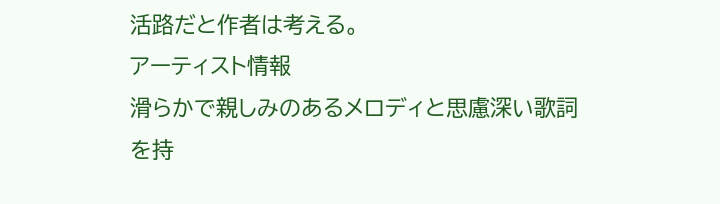活路だと作者は考える。
アーティスト情報
滑らかで親しみのあるメロディと思慮深い歌詞を持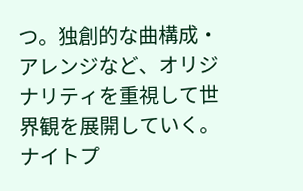つ。独創的な曲構成・アレンジなど、オリジナリティを重視して世界観を展開していく。 ナイトプ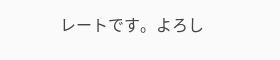レートです。よろし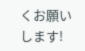くお願いします!